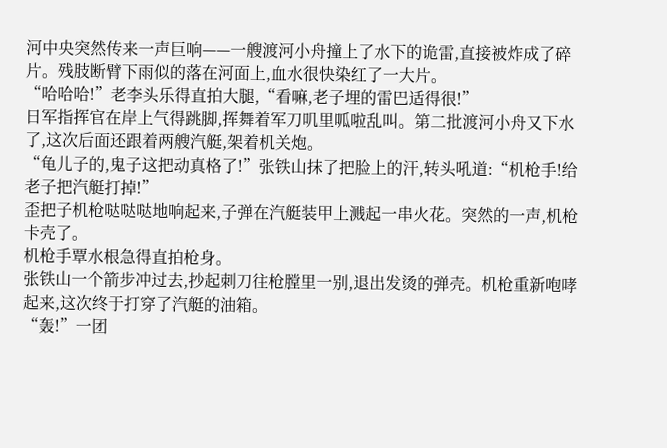河中央突然传来一声巨响——一艘渡河小舟撞上了水下的诡雷,直接被炸成了碎片。残肢断臂下雨似的落在河面上,血水很快染红了一大片。
“哈哈哈!”老李头乐得直拍大腿,“看嘛,老子埋的雷巴适得很!”
日军指挥官在岸上气得跳脚,挥舞着军刀叽里呱啦乱叫。第二批渡河小舟又下水了,这次后面还跟着两艘汽艇,架着机关炮。
“龟儿子的,鬼子这把动真格了!”张铁山抹了把脸上的汗,转头吼道:“机枪手!给老子把汽艇打掉!”
歪把子机枪哒哒哒地响起来,子弹在汽艇装甲上溅起一串火花。突然的一声,机枪卡壳了。
机枪手覃水根急得直拍枪身。
张铁山一个箭步冲过去,抄起刺刀往枪膛里一别,退出发烫的弹壳。机枪重新咆哮起来,这次终于打穿了汽艇的油箱。
“轰!”一团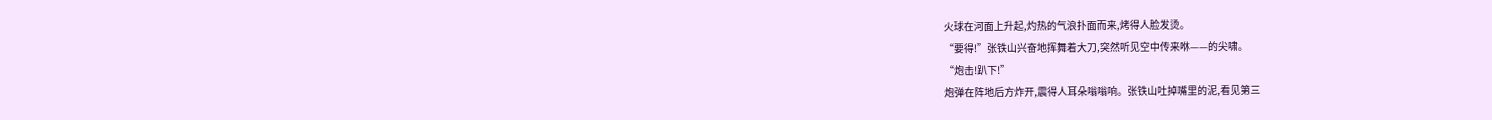火球在河面上升起,灼热的气浪扑面而来,烤得人脸发烫。
“要得!”张铁山兴奋地挥舞着大刀,突然听见空中传来咻——的尖啸。
“炮击!趴下!”
炮弹在阵地后方炸开,震得人耳朵嗡嗡响。张铁山吐掉嘴里的泥,看见第三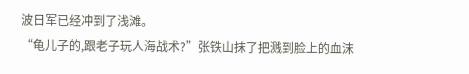波日军已经冲到了浅滩。
“龟儿子的,跟老子玩人海战术?”张铁山抹了把溅到脸上的血沫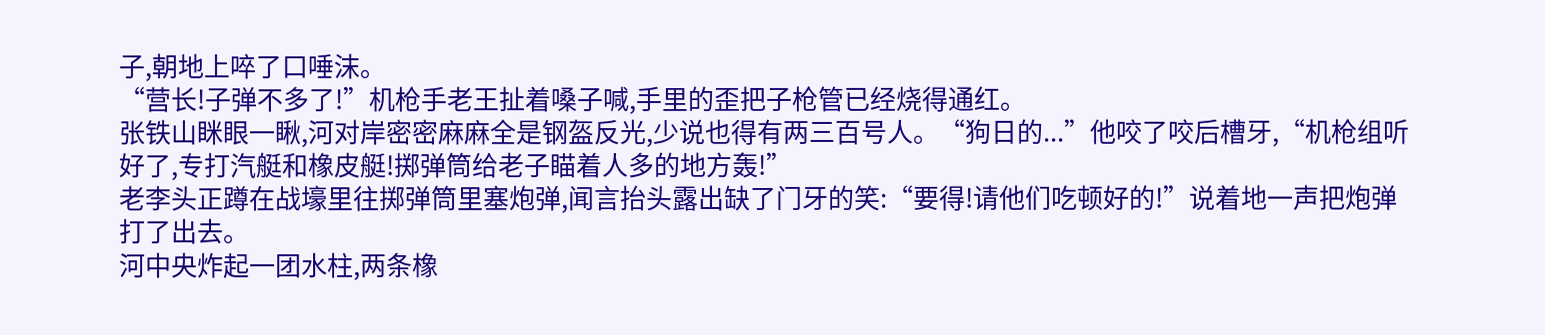子,朝地上啐了口唾沫。
“营长!子弹不多了!”机枪手老王扯着嗓子喊,手里的歪把子枪管已经烧得通红。
张铁山眯眼一瞅,河对岸密密麻麻全是钢盔反光,少说也得有两三百号人。“狗日的...”他咬了咬后槽牙,“机枪组听好了,专打汽艇和橡皮艇!掷弹筒给老子瞄着人多的地方轰!”
老李头正蹲在战壕里往掷弹筒里塞炮弹,闻言抬头露出缺了门牙的笑:“要得!请他们吃顿好的!”说着地一声把炮弹打了出去。
河中央炸起一团水柱,两条橡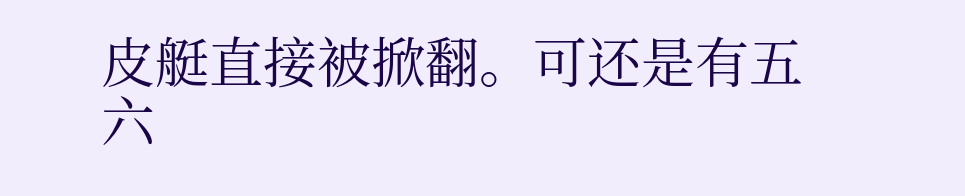皮艇直接被掀翻。可还是有五六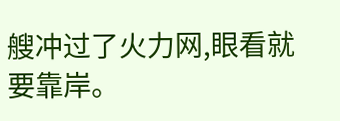艘冲过了火力网,眼看就要靠岸。